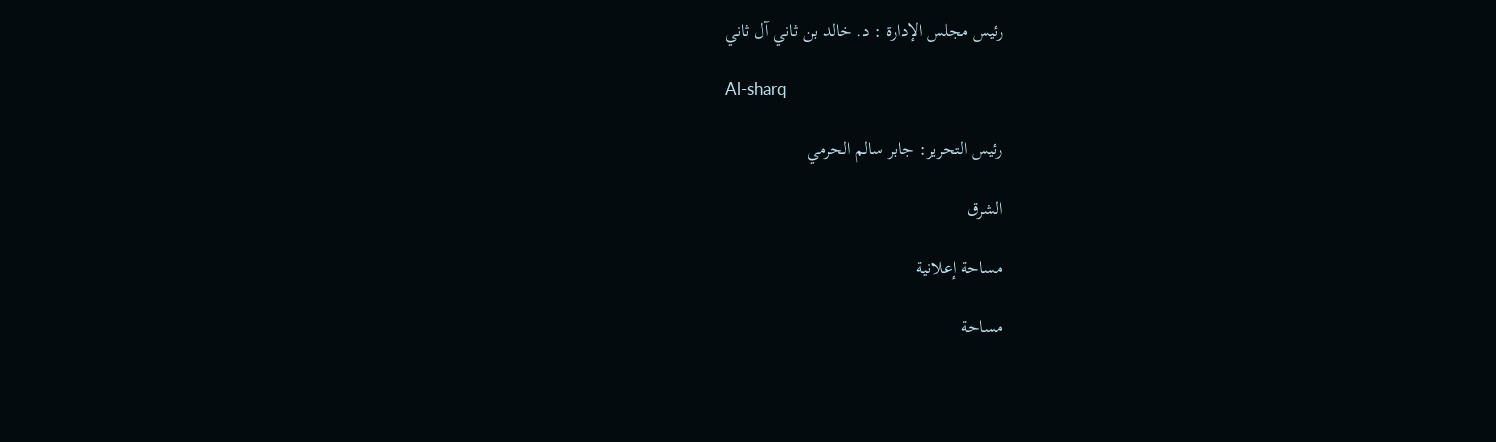رئيس مجلس الإدارة : د. خالد بن ثاني آل ثاني

Al-sharq

رئيس التحرير: جابر سالم الحرمي

الشرق

مساحة إعلانية

مساحة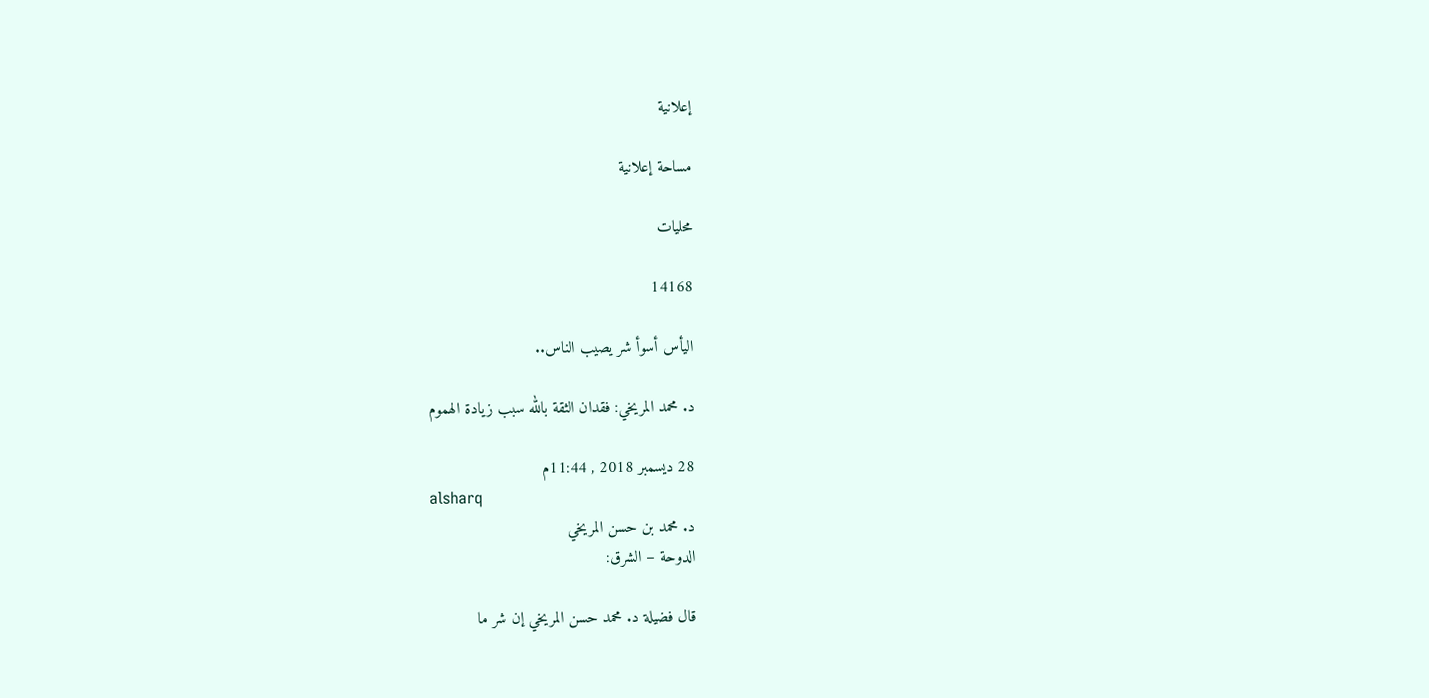إعلانية

مساحة إعلانية

محليات

14168

اليأس أسوأ شر يصيب الناس..

د. محمد المريخي: فقدان الثقة بالله سبب زيادة الهموم

28 ديسمبر 2018 , 11:44م
alsharq
د. محمد بن حسن المريخي
الدوحة – الشرق:

قال فضيلة د. محمد حسن المريخي إن شر ما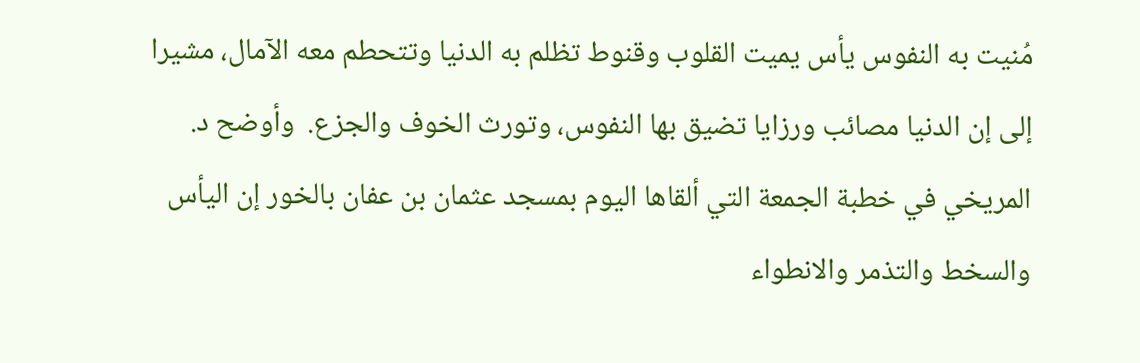مُنيت به النفوس يأس يميت القلوب وقنوط تظلم به الدنيا وتتحطم معه الآمال، مشيرا إلى إن الدنيا مصائب ورزايا تضيق بها النفوس، وتورث الخوف والجزع.  وأوضح د. المريخي في خطبة الجمعة التي ألقاها اليوم بمسجد عثمان بن عفان بالخور إن اليأس والسخط والتذمر والانطواء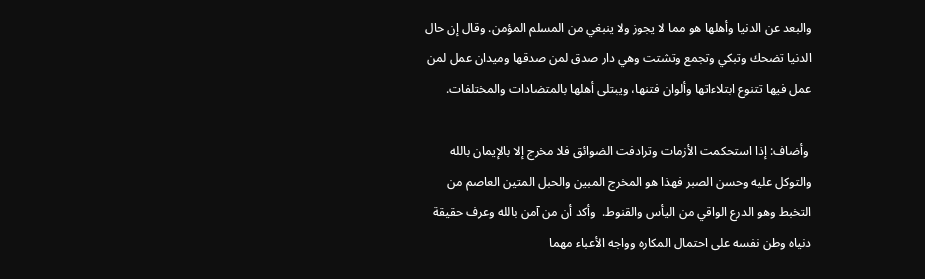والبعد عن الدنيا وأهلها هو مما لا يجوز ولا ينبغي من المسلم المؤمن. وقال إن حال الدنيا تضحك وتبكي وتجمع وتشتت وهي دار صدق لمن صدقها وميدان عمل لمن عمل فيها تتنوع ابتلاءاتها وألوان فتنها، ويبتلى أهلها بالمتضادات والمختلفات.

 وأضاف: إذا استحكمت الأزمات وترادفت الضوائق فلا مخرج إلا بالإيمان بالله والتوكل عليه وحسن الصبر فهذا هو المخرج المبين والحبل المتين العاصم من التخبط وهو الدرع الواقي من اليأس والقنوط.  وأكد أن من آمن بالله وعرف حقيقة دنياه وطن نفسه على احتمال المكاره وواجه الأعباء مهما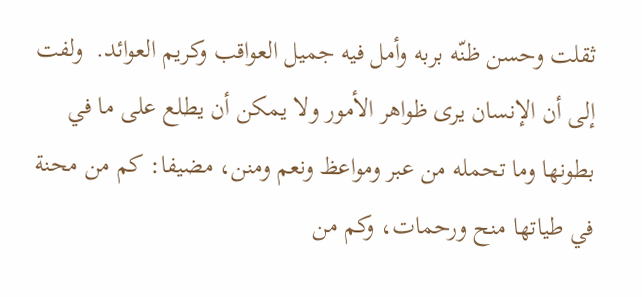ثقلت وحسن ظنّه بربه وأمل فيه جميل العواقب وكريم العوائد.  ولفت إلى أن الإنسان يرى ظواهر الأمور ولا يمكن أن يطلع على ما في بطونها وما تحمله من عبر ومواعظ ونعم ومنن، مضيفا: كم من محنة في طياتها منح ورحمات، وكم من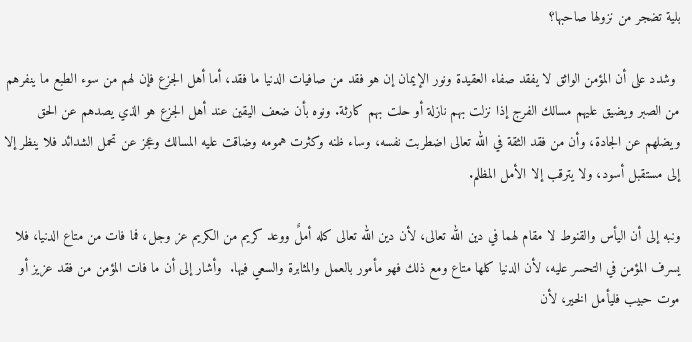بلية تضجر من نزولها صاحبها؟

 وشدد على أن المؤمن الواثق لا يفقد صفاء العقيدة ونور الإيمان إن هو فقد من صافيات الدنيا ما فقد، أما أهل الجزع فإن لهم من سوء الطبع ما ينفرهم من الصبر ويضيق عليهم مسالك الفرج إذا نزلت بهم نازلة أو حلت بهم كارثة. ونوه بأن ضعف اليقين عند أهل الجزع هو الذي يصدهم عن الحق ويضلهم عن الجادة، وأن من فقد الثقة في الله تعالى اضطربت نفسه، وساء ظنه وكثرت همومه وضاقت عليه المسالك وعجز عن تحمل الشدائد فلا ينظر إلا إلى مستقبل أسود، ولا يترقب إلا الأمل المظلم.

ونبه إلى أن اليأس والقنوط لا مقام لهما في دين الله تعالى، لأن دين الله تعالى كله أملٌ ووعد كريم من الكريم عز وجل، فما فات من متاع الدنيا، فلا يسرف المؤمن في التحسر عليه، لأن الدنيا كلها متاع ومع ذلك فهو مأمور بالعمل والمثابرة والسعي فيها.  وأشار إلى أن ما فات المؤمن من فقد عزيز أو موت حبيب فليأمل الخير، لأن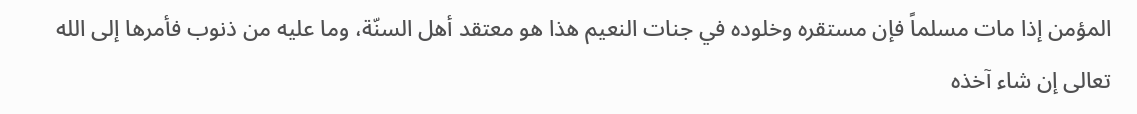المؤمن إذا مات مسلماً فإن مستقره وخلوده في جنات النعيم هذا هو معتقد أهل السنّة، وما عليه من ذنوب فأمرها إلى الله تعالى إن شاء آخذه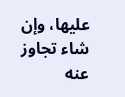عليها، وإن شاء تجاوز عنه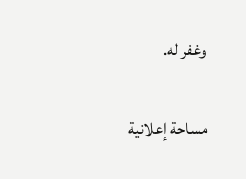وغفر له.

مساحة إعلانية